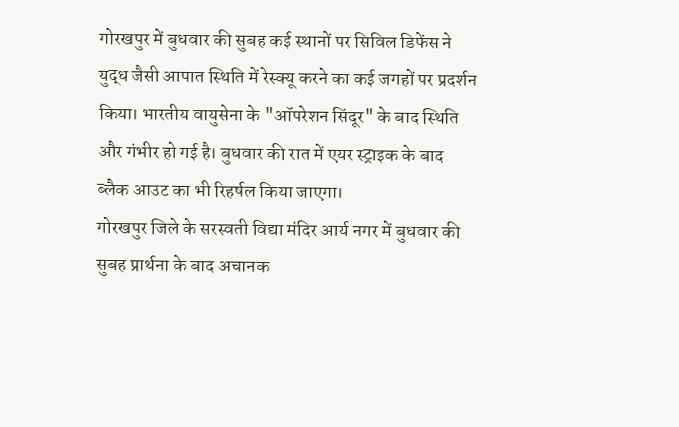गोरखपुर में बुधवार की सुबह कई स्थानों पर सिविल डिफेंस ने युद्ध जैसी आपात स्थिति में रेस्क्यू करने का कई जगहों पर प्रदर्शन किया। भारतीय वायुसेना के "ऑपरेशन सिंदूर" के बाद स्थिति और गंभीर हो गई है। बुधवार की रात में एयर स्ट्राइक के बाद ब्लैक आउट का भी रिहर्षल किया जाएगा।
गोरखपुर जिले के सरस्वती विद्या मंदिर आर्य नगर में बुधवार की सुबह प्रार्थना के बाद अचानक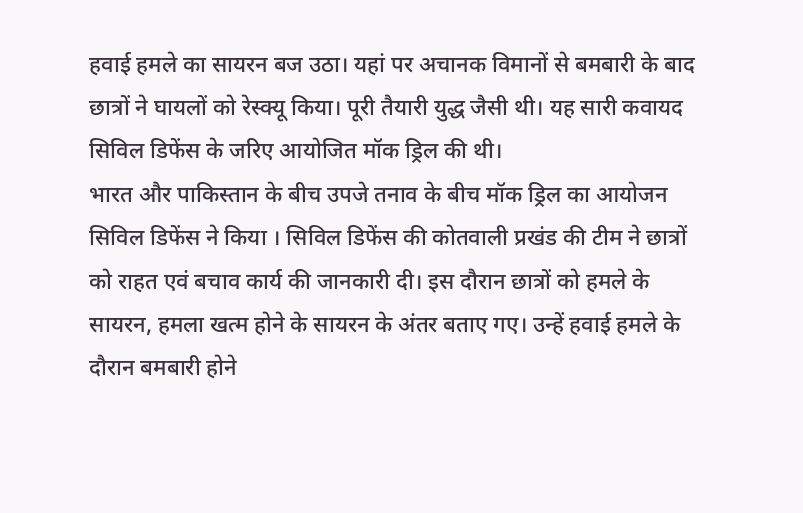हवाई हमले का सायरन बज उठा। यहां पर अचानक विमानों से बमबारी के बाद छात्रों ने घायलों को रेस्क्यू किया। पूरी तैयारी युद्ध जैसी थी। यह सारी कवायद सिविल डिफेंस के जरिए आयोजित मॉक ड्रिल की थी।
भारत और पाकिस्तान के बीच उपजे तनाव के बीच मॉक ड्रिल का आयोजन सिविल डिफेंस ने किया । सिविल डिफेंस की कोतवाली प्रखंड की टीम ने छात्रों को राहत एवं बचाव कार्य की जानकारी दी। इस दौरान छात्रों को हमले के सायरन, हमला खत्म होने के सायरन के अंतर बताए गए। उन्हें हवाई हमले के दौरान बमबारी होने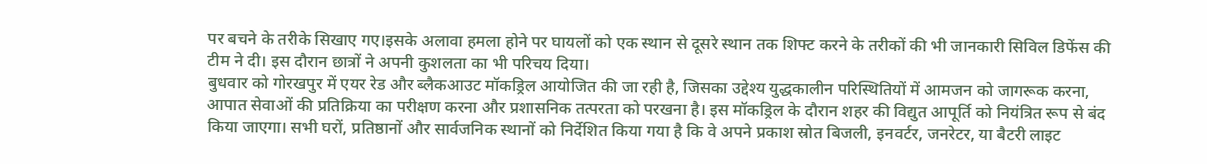पर बचने के तरीके सिखाए गए।इसके अलावा हमला होने पर घायलों को एक स्थान से दूसरे स्थान तक शिफ्ट करने के तरीकों की भी जानकारी सिविल डिफेंस की टीम ने दी। इस दौरान छात्रों ने अपनी कुशलता का भी परिचय दिया।
बुधवार को गोरखपुर में एयर रेड और ब्लैकआउट मॉकड्रिल आयोजित की जा रही है, जिसका उद्देश्य युद्धकालीन परिस्थितियों में आमजन को जागरूक करना, आपात सेवाओं की प्रतिक्रिया का परीक्षण करना और प्रशासनिक तत्परता को परखना है। इस मॉकड्रिल के दौरान शहर की विद्युत आपूर्ति को नियंत्रित रूप से बंद किया जाएगा। सभी घरों, प्रतिष्ठानों और सार्वजनिक स्थानों को निर्देशित किया गया है कि वे अपने प्रकाश स्रोत बिजली, इनवर्टर, जनरेटर, या बैटरी लाइट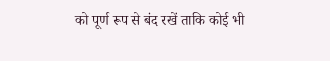को पूर्ण रूप से बंद रखें ताकि कोई भी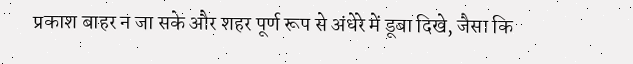प्रकाश बाहर न जा सके और शहर पूर्ण रूप से अंधेरे में डूबा दिखे, जैसा कि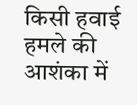किसी हवाई हमले की आशंका में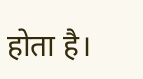होता है।